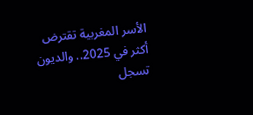الأسر المغربية تقترض أكثر في 2025.. والديون تسجل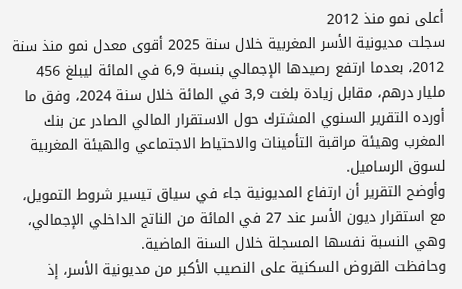أعلى نمو منذ 2012
سجلت مديونية الأسر المغربية خلال سنة 2025 أقوى معدل نمو منذ سنة 2012، بعدما ارتفع رصيدها الإجمالي بنسبة 6,9 في المائة ليبلغ 456 مليار درهم، مقابل زيادة بلغت 3,9 في المائة خلال سنة 2024، وفق ما أورده التقرير السنوي المشترك حول الاستقرار المالي الصادر عن بنك المغرب وهيئة مراقبة التأمينات والاحتياط الاجتماعي والهيئة المغربية لسوق الرساميل.
وأوضح التقرير أن ارتفاع المديونية جاء في سياق تيسير شروط التمويل، مع استقرار ديون الأسر عند 27 في المائة من الناتج الداخلي الإجمالي، وهي النسبة نفسها المسجلة خلال السنة الماضية.
وحافظت القروض السكنية على النصيب الأكبر من مديونية الأسر، إذ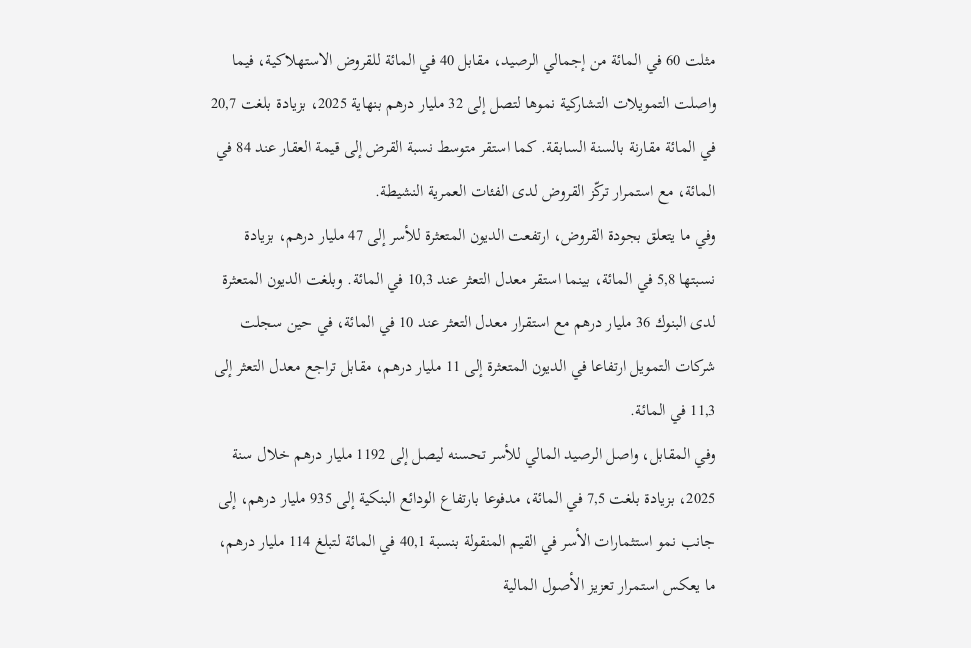مثلت 60 في المائة من إجمالي الرصيد، مقابل 40 في المائة للقروض الاستهلاكية، فيما واصلت التمويلات التشاركية نموها لتصل إلى 32 مليار درهم بنهاية 2025، بزيادة بلغت 20,7 في المائة مقارنة بالسنة السابقة. كما استقر متوسط نسبة القرض إلى قيمة العقار عند 84 في المائة، مع استمرار تركّز القروض لدى الفئات العمرية النشيطة.
وفي ما يتعلق بجودة القروض، ارتفعت الديون المتعثرة للأسر إلى 47 مليار درهم، بزيادة نسبتها 5,8 في المائة، بينما استقر معدل التعثر عند 10,3 في المائة. وبلغت الديون المتعثرة لدى البنوك 36 مليار درهم مع استقرار معدل التعثر عند 10 في المائة، في حين سجلت شركات التمويل ارتفاعا في الديون المتعثرة إلى 11 مليار درهم، مقابل تراجع معدل التعثر إلى 11,3 في المائة.
وفي المقابل، واصل الرصيد المالي للأسر تحسنه ليصل إلى 1192 مليار درهم خلال سنة 2025، بزيادة بلغت 7,5 في المائة، مدفوعا بارتفاع الودائع البنكية إلى 935 مليار درهم، إلى جانب نمو استثمارات الأسر في القيم المنقولة بنسبة 40,1 في المائة لتبلغ 114 مليار درهم، ما يعكس استمرار تعزيز الأصول المالية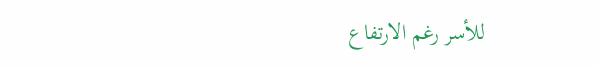للأسر رغم الارتفاع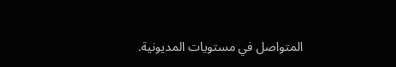المتواصل في مستويات المديونية.